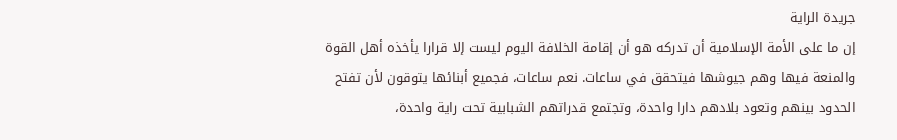جريدة الراية
إن ما على الأمة الإسلامية أن تدركه هو أن إقامة الخلافة اليوم ليست إلا قرارا يأخذه أهل القوة والمنعة فيها وهم جيوشها فيتحقق في ساعات. نعم ساعات، فجميع أبنائها يتوقون لأن تفتح الحدود بينهم وتعود بلادهم دارا واحدة، وتجتمع قدراتهم الشبابية تحت راية واحدة،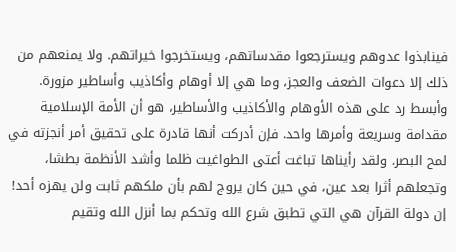فينابذوا عدوهم ويسترجعوا مقدساتهم، ويستخرجوا خيراتهم. ولا يمنعهم من ذلك إلا دعوات الضعف والعجز، وما هي إلا أوهام وأكاذيب وأساطير مزورة. وأبسط رد على هذه الأوهام والأكاذيب والأساطير، هو أن الأمة الإسلامية مقدامة وسريعة وأمرها واحد. فإن أدركت أنها قادرة على تحقيق أمر أنجزته في لمح البصر. ولقد رأيناها تباغت أعتى الطواغيت ظلما وأشد الأنظمة بطشا، وتجعلهم أثرا بعد عين، في حين كان يروج لهم بأن ملكهم ثابت ولن يهزه أحد!
إن دولة القرآن هي التي تطبق شرع الله وتحكم بما أنزل الله وتقيم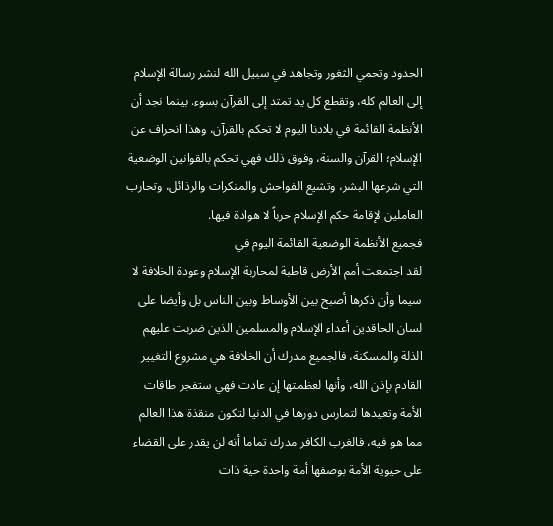الحدود وتحمي الثغور وتجاهد في سبيل الله لنشر رسالة الإسلام إلى العالم كله، وتقطع كل يد تمتد إلى القرآن بسوء. بينما نجد أن الأنظمة القائمة في بلادنا اليوم لا تحكم بالقرآن، وهذا انحراف عن الإسلام؛ القرآن والسنة، وفوق ذلك فهي تحكم بالقوانين الوضعية التي شرعها البشر، وتشيع الفواحش والمنكرات والرذائل، وتحارب العاملين لإقامة حكم الإسلام حرباً لا هوادة فيها.
فجميع الأنظمة الوضعية القائمة اليوم في
لقد اجتمعت أمم الأرض قاطبة لمحاربة الإسلام وعودة الخلافة لا سيما وأن ذكرها أصبح بين الأوساط وبين الناس بل وأيضا على لسان الحاقدين أعداء الإسلام والمسلمين الذين ضربت عليهم الذلة والمسكنة، فالجميع مدرك أن الخلافة هي مشروع التغيير القادم بإذن الله، وأنها لعظمتها إن عادت فهي ستفجر طاقات الأمة وتعيدها لتمارس دورها في الدنيا لتكون منقذة هذا العالم مما هو فيه، فالغرب الكافر مدرك تماما أنه لن يقدر على القضاء على حيوية الأمة بوصفها أمة واحدة حية ذات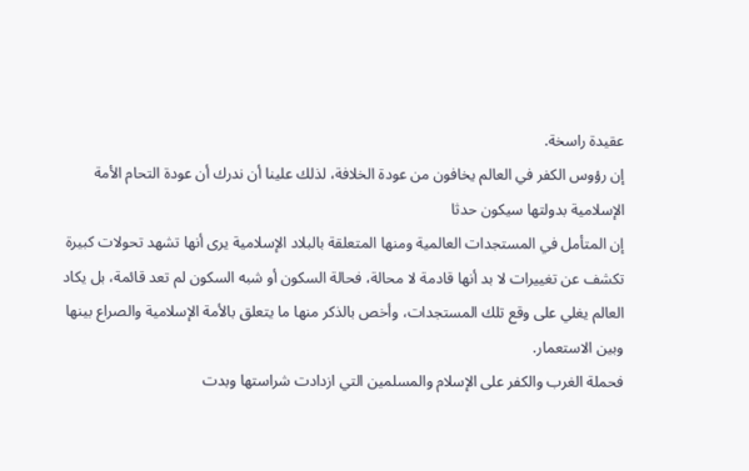عقيدة راسخة.
إن رؤوس الكفر في العالم يخافون من عودة الخلافة، لذلك علينا أن ندرك أن عودة التحام الأمة الإسلامية بدولتها سيكون حدثا
إن المتأمل في المستجدات العالمية ومنها المتعلقة بالبلاد الإسلامية يرى أنها تشهد تحولات كبيرة تكشف عن تغييرات لا بد أنها قادمة لا محالة، فحالة السكون أو شبه السكون لم تعد قائمة، بل يكاد العالم يغلي على وقع تلك المستجدات، وأخص بالذكر منها ما يتعلق بالأمة الإسلامية والصراع بينها وبين الاستعمار.
فحملة الغرب والكفر على الإسلام والمسلمين التي ازدادت شراستها وبدت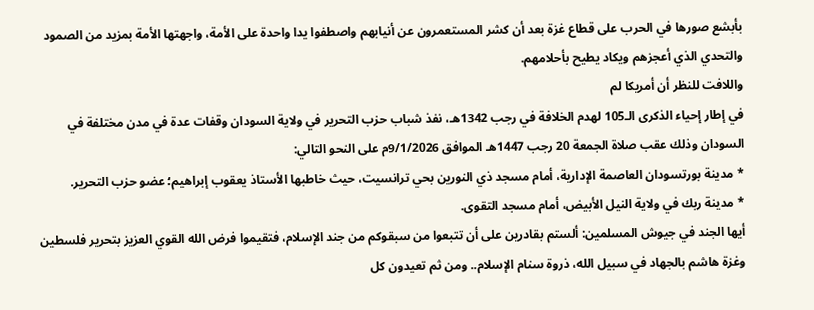بأبشع صورها في الحرب على قطاع غزة بعد أن كشر المستعمرون عن أنيابهم واصطفوا يدا واحدة على الأمة، واجهتها الأمة بمزيد من الصمود والتحدي الذي أعجزهم ويكاد يطيح بأحلامهم.
واللافت للنظر أن أمريكا لم
في إطار إحياء الذكرى الـ105 لهدم الخلافة في رجب 1342هـ، نفذ شباب حزب التحرير في ولاية السودان وقفات عدة في مدن مختلفة في السودان وذلك عقب صلاة الجمعة 20 رجب 1447هـ الموافق 9/1/2026م على النحو التالي:
* مدينة بورتسودان العاصمة الإدارية، أمام مسجد ذي النورين بحي ترانسيت، حيث خاطبها الأستاذ يعقوب إبراهيم؛ عضو حزب التحرير.
* مدينة ربك في ولاية النيل الأبيض، أمام مسجد التقوى.
أيها الجند في جيوش المسلمين: ألستم بقادرين على أن تتبعوا من سبقوكم من جند الإسلام، فتقيموا فرض الله القوي العزيز بتحرير فلسطين وغزة هاشم بالجهاد في سبيل الله، ذروة سنام الإسلام.. ومن ثم تعيدون كل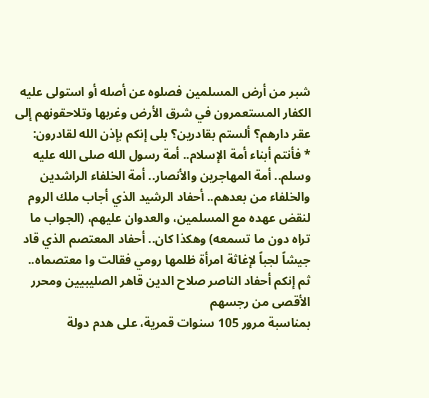شبر من أرض المسلمين فصلوه عن أصله أو استولى عليه الكفار المستعمرون في شرق الأرض وغربها وتلاحقونهم إلى عقر دارهم؟ ألستم بقادرين؟ بلى إنكم بإذن الله لقادرون:
* فأنتم أبناء أمة الإسلام.. أمة رسول الله صلى الله عليه وسلم.. أمة المهاجرين والأنصار.. أمة الخلفاء الراشدين والخلفاء من بعدهم.. أحفاد الرشيد الذي أجاب ملك الروم لنقض عهده مع المسلمين، والعدوان عليهم، (الجواب ما تراه دون ما تسمعه) وهكذا كان.. أحفاد المعتصم الذي قاد جيشاً لجباً لإغاثة امرأة ظلمها رومي فقالت وا معتصماه.. ثم إنكم أحفاد الناصر صلاح الدين قاهر الصليبيين ومحرر الأقصى من رجسهم
بمناسبة مرور 105 سنوات قمرية، على هدم دولة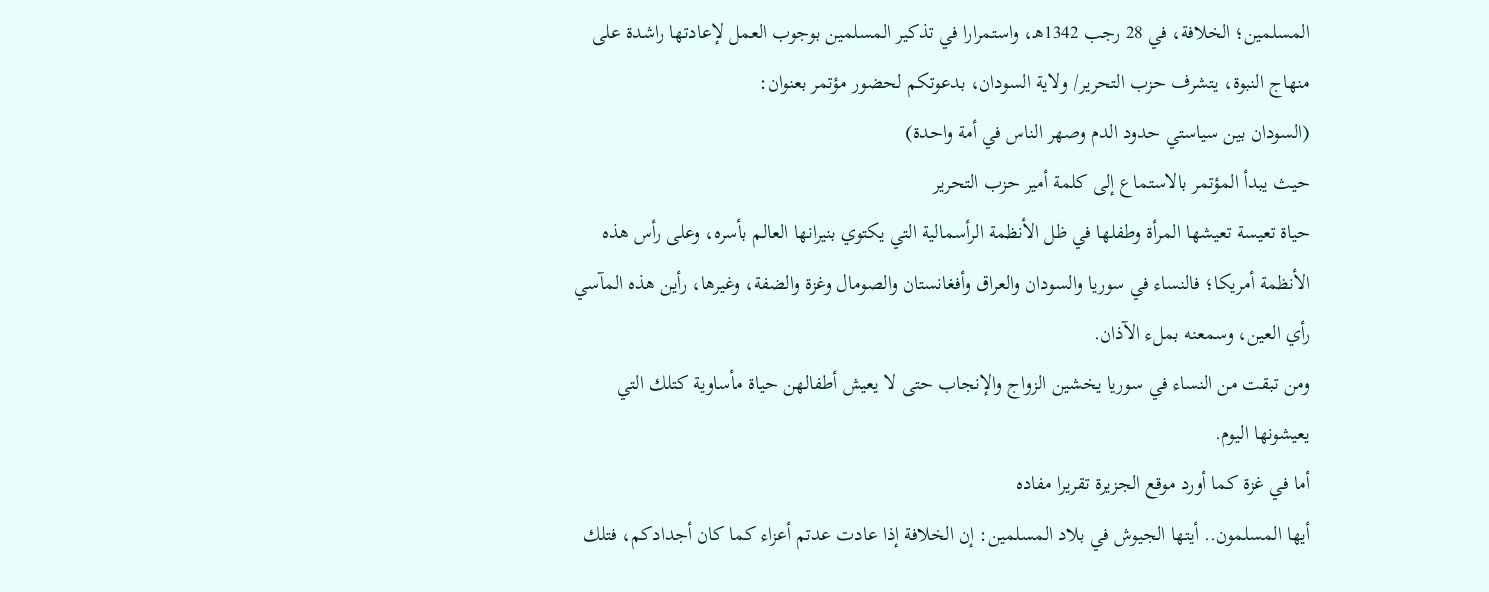المسلمين؛ الخلافة، في 28 رجب 1342هـ، واستمرارا في تذكير المسلمين بوجوب العمل لإعادتها راشدة على منهاج النبوة، يتشرف حزب التحرير/ ولاية السودان، بدعوتكم لحضور مؤتمر بعنوان:
(السودان بين سياستي حدود الدم وصهر الناس في أمة واحدة)
حيث يبدأ المؤتمر بالاستماع إلى كلمة أمير حزب التحرير
حياة تعيسة تعيشها المرأة وطفلها في ظل الأنظمة الرأسمالية التي يكتوي بنيرانها العالم بأسره، وعلى رأس هذه الأنظمة أمريكا؛ فالنساء في سوريا والسودان والعراق وأفغانستان والصومال وغزة والضفة، وغيرها، رأين هذه المآسي رأي العين، وسمعنه بملء الآذان.
ومن تبقت من النساء في سوريا يخشين الزواج والإنجاب حتى لا يعيش أطفالهن حياة مأساوية كتلك التي يعيشونها اليوم.
أما في غزة كما أورد موقع الجزيرة تقريرا مفاده
أيها المسلمون.. أيتها الجيوش في بلاد المسلمين: إن الخلافة إذا عادت عدتم أعزاء كما كان أجدادكم، فتلك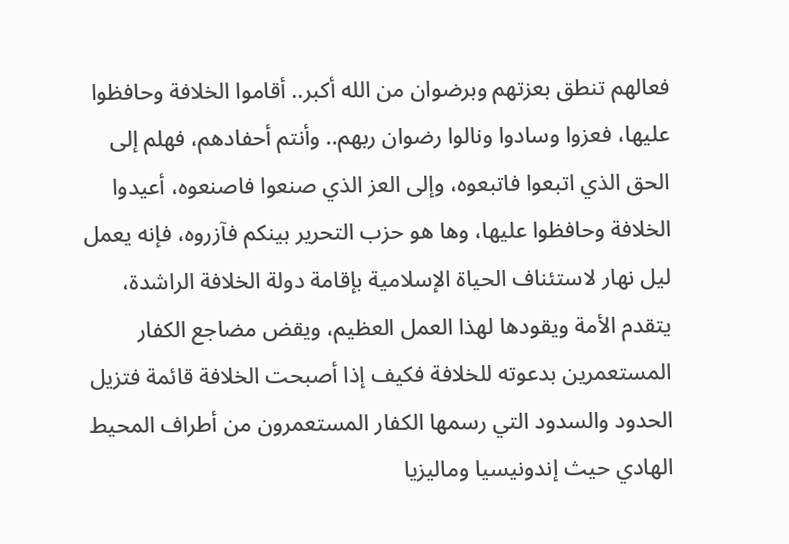فعالهم تنطق بعزتهم وبرضوان من الله أكبر.. أقاموا الخلافة وحافظوا عليها، فعزوا وسادوا ونالوا رضوان ربهم.. وأنتم أحفادهم، فهلم إلى الحق الذي اتبعوا فاتبعوه، وإلى العز الذي صنعوا فاصنعوه، أعيدوا الخلافة وحافظوا عليها، وها هو حزب التحرير بينكم فآزروه، فإنه يعمل ليل نهار لاستئناف الحياة الإسلامية بإقامة دولة الخلافة الراشدة، يتقدم الأمة ويقودها لهذا العمل العظيم، ويقض مضاجع الكفار المستعمرين بدعوته للخلافة فكيف إذا أصبحت الخلافة قائمة فتزيل الحدود والسدود التي رسمها الكفار المستعمرون من أطراف المحيط الهادي حيث إندونيسيا وماليزيا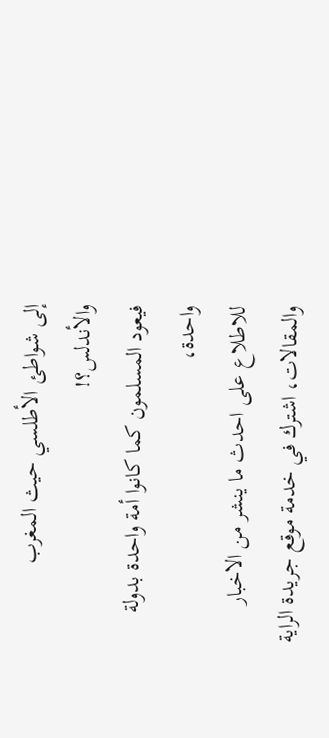إلى شواطئ الأطلسي حيث المغرب والأندلس؟!
فيعود المسلمون كما كانوا أمة واحدة بدولة واحدة،
للاطلاع على احدث ما ينشر من الاخبار والمقالات، اشترك في خدمة موقع جريدة الراية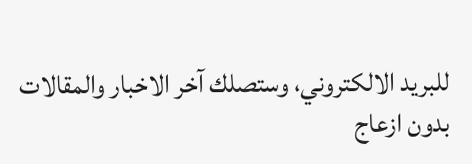للبريد الالكتروني، وستصلك آخر الاخبار والمقالات بدون ازعاج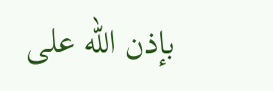بإذن الله على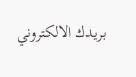بريدك الالكتروني